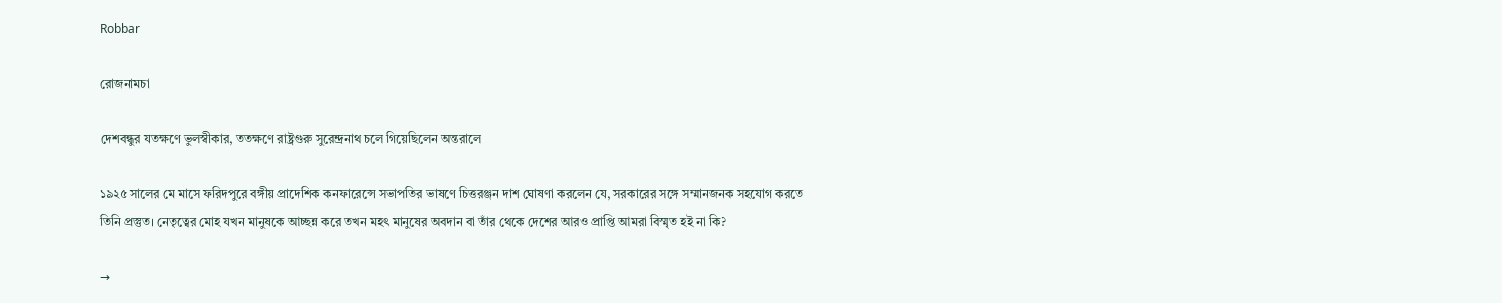Robbar

রোজনামচা

দেশবন্ধুর যতক্ষণে ভুলস্বীকার, ততক্ষণে রাষ্ট্রগুরু সুরেন্দ্রনাথ চলে গিয়েছিলেন অন্তরালে

১৯২৫ সালের মে মাসে ফরিদপুরে বঙ্গীয় প্রাদেশিক কনফারেন্সে সভাপতির ভাষণে চিত্তরঞ্জন দাশ ঘোষণা করলেন যে, সরকারের সঙ্গে সম্মানজনক সহযোগ করতে তিনি প্রস্তুত। নেতৃত্বের মোহ যখন মানুষকে আচ্ছন্ন করে তখন মহৎ মানুষের অবদান বা তাঁর থেকে দেশের আরও প্রাপ্তি আমরা বিস্মৃত হই না কি?

→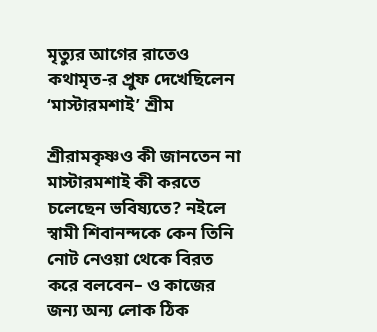মৃত্যুর আগের রাতেও কথামৃত-র প্রুফ দেখেছিলেন ‘মাস্টারমশাই’ শ্রীম

শ্রীরামকৃষ্ণও কী জানতেন না মাস্টারমশাই কী করতে চলেছেন ভবিষ্যতে? নইলে স্বামী শিবানন্দকে কেন তিনি নোট নেওয়া থেকে বিরত করে বলবেন– ও কাজের জন্য অন্য লোক ঠিক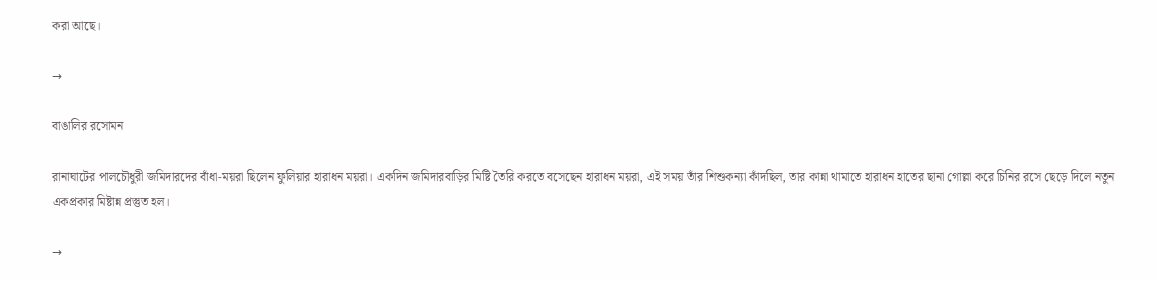করা আছে।

→

বাঙালির রসোমন

রানাঘাটের পালচৌধুরী জমিদারদের বাঁধা-ময়রা ছিলেন ফুলিয়ার হারাধন ময়রা। একদিন জমিদারবাড়ির মিষ্টি তৈরি করতে বসেছেন হারাধন ময়রা, এই সময় তাঁর শিশুকন‌্যা কাঁদছিল, তার কান্না থামাতে হারাধন হাতের ছানা গোল্লা করে চিনির রসে ছেড়ে দিলে নতুন একপ্রকার মিষ্টান্ন প্রস্তুত হল।

→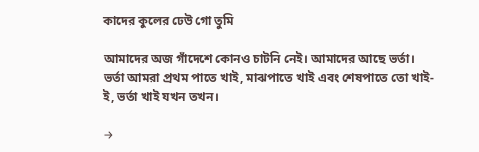কাদের কুলের ঢেউ গো তুমি

আমাদের অজ গাঁদেশে কোনও চাটনি নেই। আমাদের আছে ভর্তা। ভর্তা আমরা প্রথম পাতে খাই, মাঝপাতে খাই এবং শেষপাতে তো খাই-ই, ভর্তা খাই যখন তখন।

→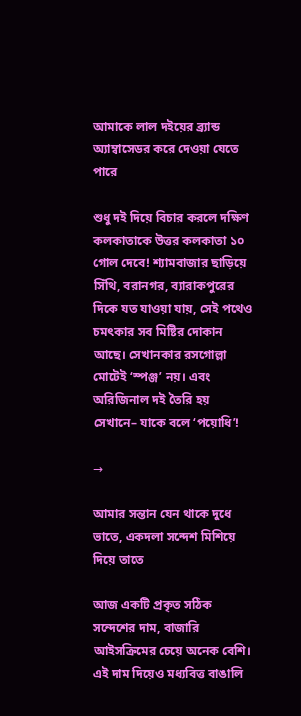আমাকে লাল দইয়ের ব্র্যান্ড অ্যাম্বাসেডর করে দেওয়া যেতে পারে

শুধু দই দিয়ে বিচার করলে দক্ষিণ কলকাতাকে উত্তর কলকাতা ১০ গোল দেবে! শ্যামবাজার ছাড়িয়ে সিঁথি, বরানগর, ব্যারাকপুরের দিকে যত যাওয়া যায়, সেই পথেও চমৎকার সব মিষ্টির দোকান আছে। সেখানকার রসগোল্লা মোটেই ‘স্পঞ্জ’ নয়। এবং অরিজিনাল দই তৈরি হয় সেখানে– যাকে বলে ‘পয়োধি’!

→

আমার সন্তান যেন থাকে দুধে ভাতে, একদলা সন্দেশ মিশিয়ে দিয়ে তাতে

আজ একটি প্রকৃত সঠিক সন্দেশের দাম, বাজারি আইসক্রিমের চেয়ে অনেক বেশি। এই দাম দিয়েও মধ্যবিত্ত বাঙালি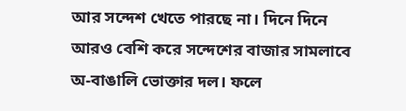আর সন্দেশ খেতে পারছে না। দিনে দিনে আরও বেশি করে সন্দেশের বাজার সামলাবে অ-বাঙালি ভোক্তার দল। ফলে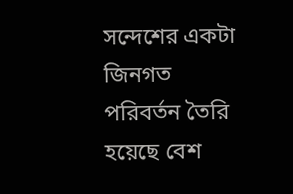সন্দেশের একটা জিনগত পরিবর্তন তৈরি হয়েছে বেশ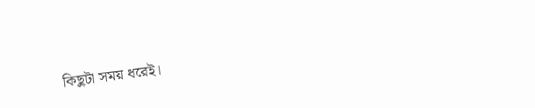কিছুটা সময় ধরেই।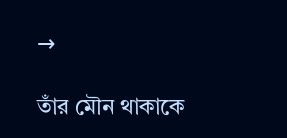→

তাঁর মৌন থাকাকে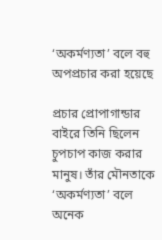‘অকর্মণ্যতা’ বলে বহু অপপ্রচার করা হয়েছে

প্রচার প্রোপাগান্ডার বাইরে তিনি ছিলেন চুপচাপ কাজ করার মানুষ। তাঁর মৌনতাকে ‘অকর্মণ্যতা’ বলে অনেক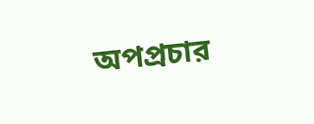অপপ্রচার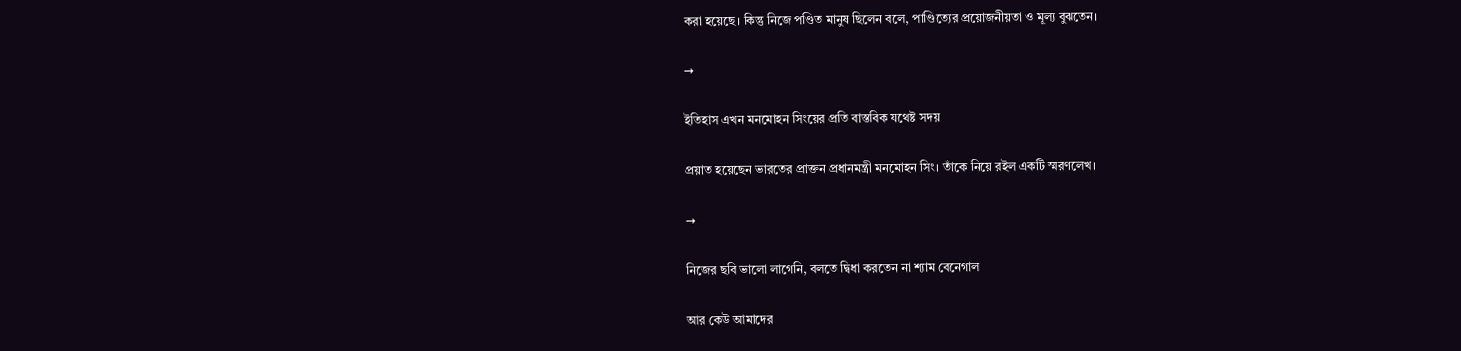করা হয়েছে। কিন্তু নিজে পণ্ডিত মানুষ ছিলেন বলে, পাণ্ডিত্যের প্রয়োজনীয়তা ও মূল্য বুঝতেন।

→

ইতিহাস এখন মনমোহন সিংয়ের প্রতি বাস্তবিক যথেষ্ট সদয়

প্রয়াত হয়েছেন ভারতের প্রাক্তন প্রধানমন্ত্রী মনমোহন সিং। তাঁকে নিয়ে রইল একটি স্মরণলেখ।

→

নিজের ছবি ভালো লাগেনি, বলতে দ্বিধা করতেন না শ্যাম বেনেগাল

আর কেউ আমাদের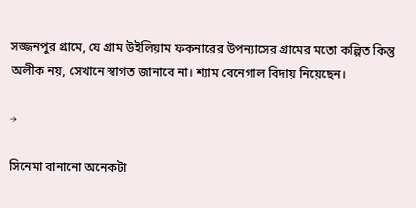সজ্জনপুর গ্রামে, যে গ্রাম উইলিয়াম ফকনারের উপন্যাসের গ্রামের মতো কল্পিত কিন্তু অলীক নয়, সেখানে স্বাগত জানাবে না। শ্যাম বেনেগাল বিদায় নিয়েছেন।

→

সিনেমা বানানো অনেকটা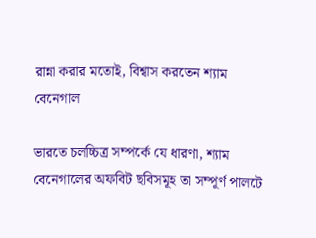রান্না করার মতোই, বিশ্বাস করতেন শ্যাম বেনেগাল

ভারতে চলচ্চিত্র সম্পর্কে যে ধারণা, শ্যাম বেনেগালের অফবিট ছবিসমূহ তা সম্পূর্ণ পালটে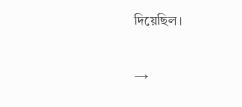দিয়েছিল।

→